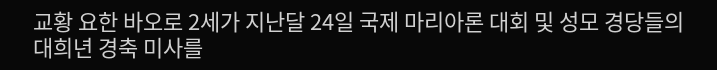교황 요한 바오로 2세가 지난달 24일 국제 마리아론 대회 및 성모 경당들의 대희년 경축 미사를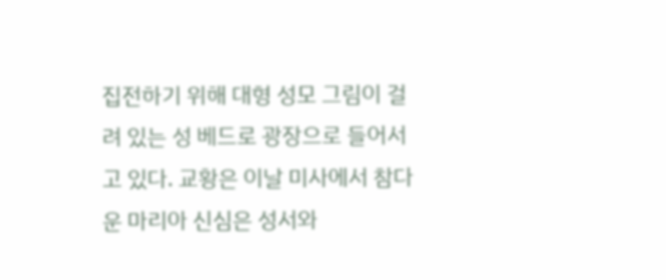집전하기 위해 대형 성모 그림이 걸려 있는 성 베드로 광장으로 들어서고 있다. 교황은 이날 미사에서 참다운 마리아 신심은 성서와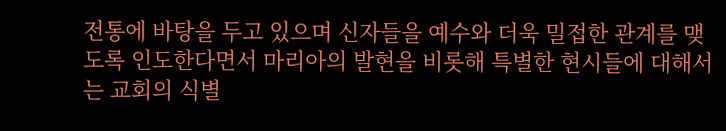전통에 바탕을 두고 있으며 신자들을 예수와 더욱 밀접한 관계를 맺도록 인도한다면서 마리아의 발현을 비롯해 특별한 현시들에 대해서는 교회의 식별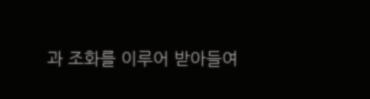과 조화를 이루어 받아들여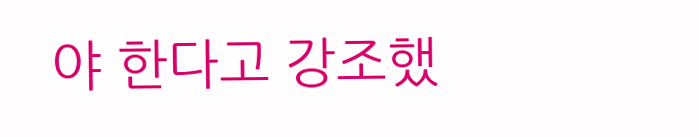야 한다고 강조했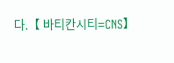다.【 바티칸시티=CNS】